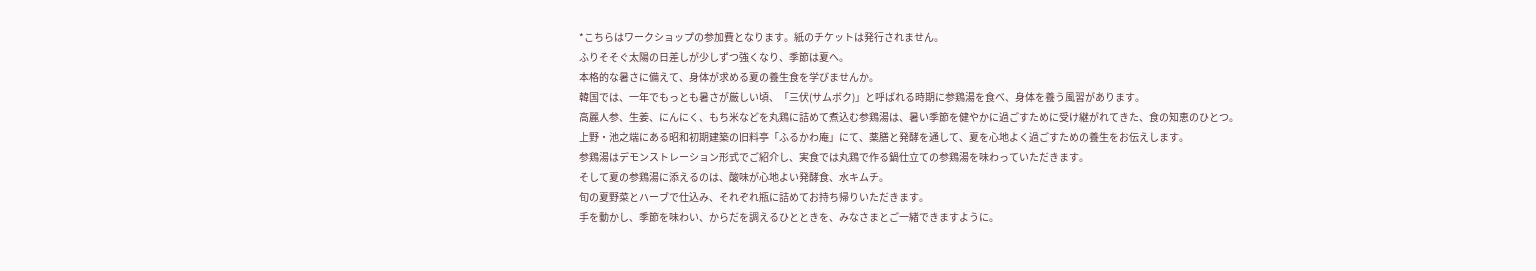*こちらはワークショップの参加費となります。紙のチケットは発行されません。
ふりそそぐ太陽の日差しが少しずつ強くなり、季節は夏へ。
本格的な暑さに備えて、身体が求める夏の養生食を学びませんか。
韓国では、一年でもっとも暑さが厳しい頃、「三伏(サムボク)」と呼ばれる時期に参鶏湯を食べ、身体を養う風習があります。
高麗人参、生姜、にんにく、もち米などを丸鶏に詰めて煮込む参鶏湯は、暑い季節を健やかに過ごすために受け継がれてきた、食の知恵のひとつ。
上野・池之端にある昭和初期建築の旧料亭「ふるかわ庵」にて、薬膳と発酵を通して、夏を心地よく過ごすための養生をお伝えします。
参鶏湯はデモンストレーション形式でご紹介し、実食では丸鶏で作る鍋仕立ての参鶏湯を味わっていただきます。
そして夏の参鶏湯に添えるのは、酸味が心地よい発酵食、水キムチ。
旬の夏野菜とハーブで仕込み、それぞれ瓶に詰めてお持ち帰りいただきます。
手を動かし、季節を味わい、からだを調えるひとときを、みなさまとご一緒できますように。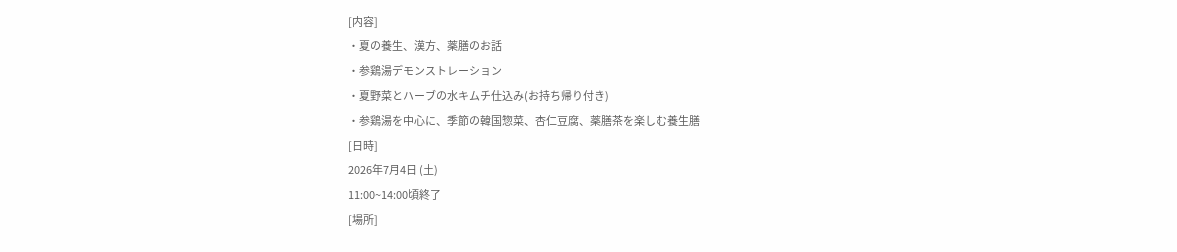[内容]
・夏の養生、漢方、薬膳のお話
・参鶏湯デモンストレーション
・夏野菜とハーブの水キムチ仕込み(お持ち帰り付き)
・参鶏湯を中心に、季節の韓国惣菜、杏仁豆腐、薬膳茶を楽しむ養生膳
[日時]
2026年7月4日 (土)
11:00~14:00頃終了
[場所]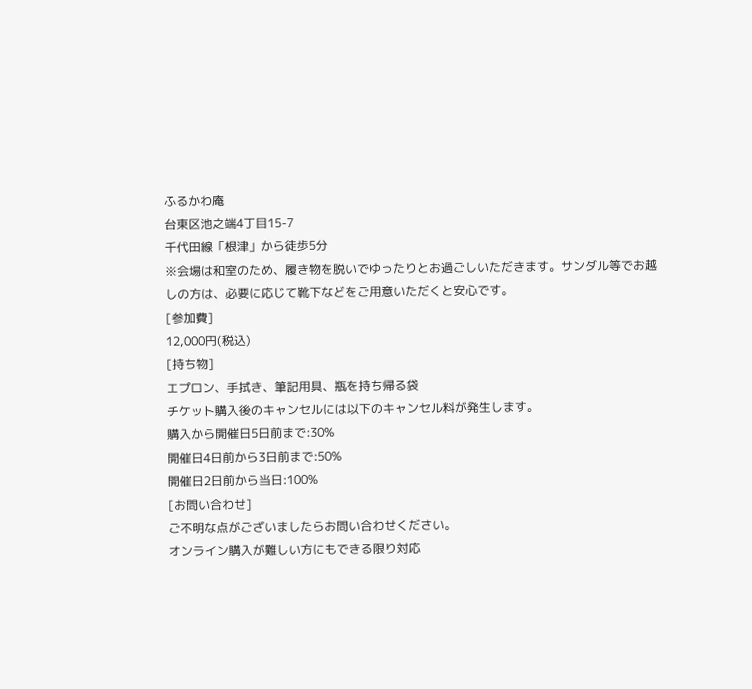ふるかわ庵
台東区池之端4丁目15-7
千代田線「根津」から徒歩5分
※会場は和室のため、履き物を脱いでゆったりとお過ごしいただきます。サンダル等でお越しの方は、必要に応じて靴下などをご用意いただくと安心です。
[参加費]
12,000円(税込)
[持ち物]
エプロン、手拭き、筆記用具、瓶を持ち帰る袋
チケット購入後のキャンセルには以下のキャンセル料が発生します。
購入から開催日5日前まで:30%
開催日4日前から3日前まで:50%
開催日2日前から当日:100%
[お問い合わせ]
ご不明な点がございましたらお問い合わせください。
オンライン購入が難しい方にもできる限り対応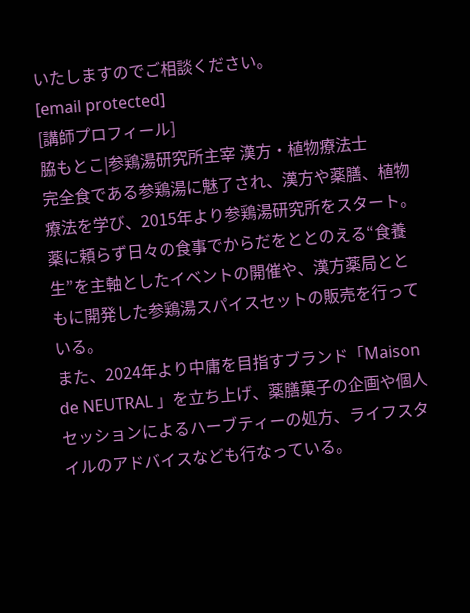いたしますのでご相談ください。
[email protected]
[講師プロフィール]
脇もとこ|参鶏湯研究所主宰 漢方・植物療法士
完全食である参鶏湯に魅了され、漢方や薬膳、植物療法を学び、2015年より参鶏湯研究所をスタート。
薬に頼らず日々の食事でからだをととのえる“食養生”を主軸としたイベントの開催や、漢方薬局とともに開発した参鶏湯スパイスセットの販売を行っている。
また、2024年より中庸を目指すブランド「Maison de NEUTRAL 」を立ち上げ、薬膳菓子の企画や個人セッションによるハーブティーの処方、ライフスタイルのアドバイスなども行なっている。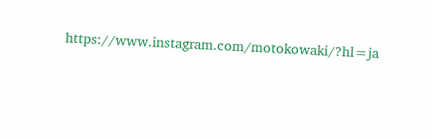https://www.instagram.com/motokowaki/?hl=ja